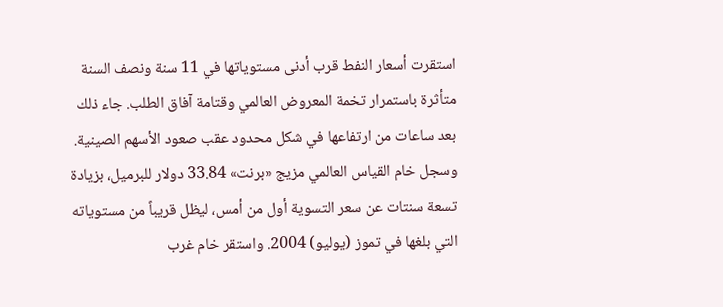استقرت أسعار النفط قرب أدنى مستوياتها في 11 سنة ونصف السنة متأثرة باستمرار تخمة المعروض العالمي وقتامة آفاق الطلب. جاء ذلك بعد ساعات من ارتفاعها في شكل محدود عقب صعود الأسهم الصينية. وسجل خام القياس العالمي مزيج «برنت» 33.84 دولار للبرميل، بزيادة تسعة سنتات عن سعر التسوية أول من أمس، ليظل قريباً من مستوياته التي بلغها في تموز (يوليو) 2004. واستقر خام غرب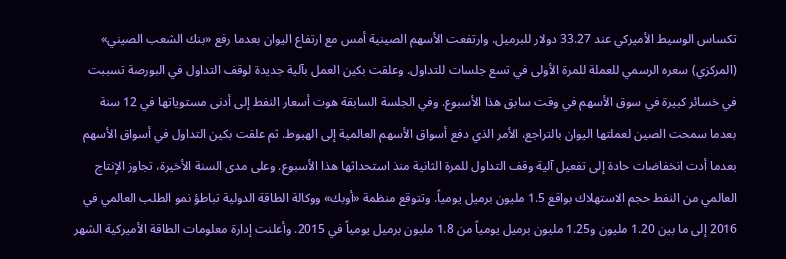تكساس الوسيط الأميركي عند 33.27 دولار للبرميل. وارتفعت الأسهم الصينية أمس مع ارتفاع اليوان بعدما رفع «بنك الشعب الصيني» (المركزي) سعره الرسمي للعملة للمرة الأولى في تسع جلسات للتداول. وعلقت بكين العمل بآلية جديدة لوقف التداول في البورصة تسببت في خسائر كبيرة في سوق الأسهم في وقت سابق هذا الأسبوع. وفي الجلسة السابقة هوت أسعار النفط إلى أدنى مستوياتها في 12 سنة بعدما سمحت الصين لعملتها اليوان بالتراجع، الأمر الذي دفع أسواق الأسهم العالمية إلى الهبوط. ثم علقت بكين التداول في أسواق الأسهم بعدما أدت انخفاضات حادة إلى تفعيل آلية وقف التداول للمرة الثانية منذ استحداثها هذا الأسبوع. وعلى مدى السنة الأخيرة، تجاوز الإنتاج العالمي من النفط حجم الاستهلاك بواقع 1.5 مليون برميل يومياً. وتتوقع منظمة «أوبك» ووكالة الطاقة الدولية تباطؤ نمو الطلب العالمي في 2016 إلى ما بين 1.20 مليون و1.25 مليون برميل يومياً من 1.8 مليون برميل يومياً في 2015. وأعلنت إدارة معلومات الطاقة الأميركية الشهر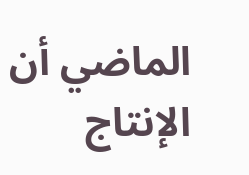الماضي أن الإنتاج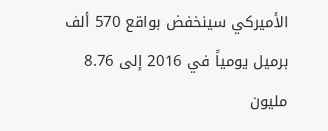الأميركي سينخفض بواقع 570 ألف برميل يومياً في 2016 إلى 8.76 مليون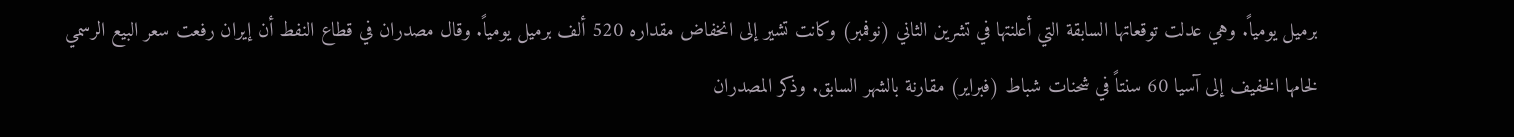برميل يومياً. وهي عدلت توقعاتها السابقة التي أعلنتها في تشرين الثاني (نوفمبر) وكانت تشير إلى انخفاض مقداره 520 ألف برميل يومياً. وقال مصدران في قطاع النفط أن إيران رفعت سعر البيع الرسمي لخامها الخفيف إلى آسيا 60 سنتاً في شحنات شباط (فبراير) مقارنة بالشهر السابق. وذكر المصدران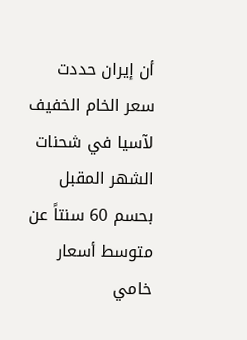أن إيران حددت سعر الخام الخفيف لآسيا في شحنات الشهر المقبل بحسم 60 سنتاً عن متوسط أسعار خامي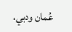عُمان ودبي.